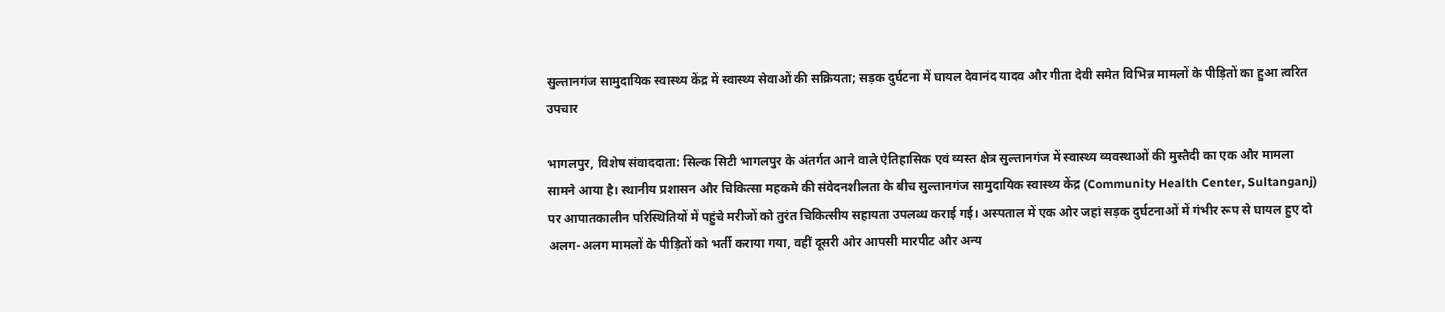सुल्तानगंज सामुदायिक स्वास्थ्य केंद्र में स्वास्थ्य सेवाओं की सक्रियता; सड़क दुर्घटना में घायल देवानंद यादव और गीता देवी समेत विभिन्न मामलों के पीड़ितों का हुआ त्वरित उपचार

भागलपुर, विशेष संवाददाता: सिल्क सिटी भागलपुर के अंतर्गत आने वाले ऐतिहासिक एवं व्यस्त क्षेत्र सुल्तानगंज में स्वास्थ्य व्यवस्थाओं की मुस्तैदी का एक और मामला सामने आया है। स्थानीय प्रशासन और चिकित्सा महकमे की संवेदनशीलता के बीच सुल्तानगंज सामुदायिक स्वास्थ्य केंद्र (Community Health Center, Sultanganj) पर आपातकालीन परिस्थितियों में पहुंचे मरीजों को तुरंत चिकित्सीय सहायता उपलब्ध कराई गई। अस्पताल में एक ओर जहां सड़क दुर्घटनाओं में गंभीर रूप से घायल हुए दो अलग-अलग मामलों के पीड़ितों को भर्ती कराया गया, वहीं दूसरी ओर आपसी मारपीट और अन्य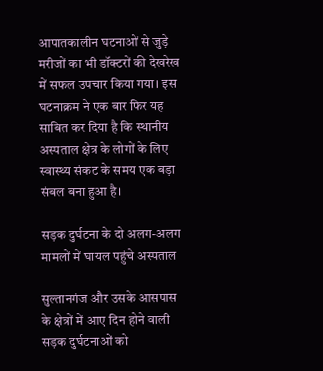आपातकालीन घटनाओं से जुड़े मरीजों का भी डॉक्टरों की देखरेख में सफल उपचार किया गया। इस घटनाक्रम ने एक बार फिर यह साबित कर दिया है कि स्थानीय अस्पताल क्षेत्र के लोगों के लिए स्वास्थ्य संकट के समय एक बड़ा संबल बना हुआ है।

सड़क दुर्घटना के दो अलग-अलग मामलों में घायल पहुंचे अस्पताल

सुल्तानगंज और उसके आसपास के क्षेत्रों में आए दिन होने वाली सड़क दुर्घटनाओं को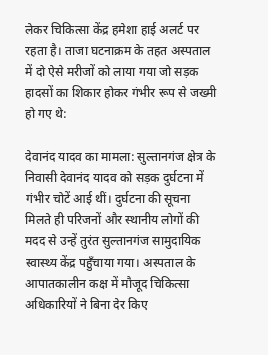लेकर चिकित्सा केंद्र हमेशा हाई अलर्ट पर रहता है। ताजा घटनाक्रम के तहत अस्पताल में दो ऐसे मरीजों को लाया गया जो सड़क हादसों का शिकार होकर गंभीर रूप से जख्मी हो गए थे:

देवानंद यादव का मामला: सुल्तानगंज क्षेत्र के निवासी देवानंद यादव को सड़क दुर्घटना में गंभीर चोटें आई थीं। दुर्घटना की सूचना मिलते ही परिजनों और स्थानीय लोगों की मदद से उन्हें तुरंत सुल्तानगंज सामुदायिक स्वास्थ्य केंद्र पहुँचाया गया। अस्पताल के आपातकालीन कक्ष में मौजूद चिकित्सा अधिकारियों ने बिना देर किए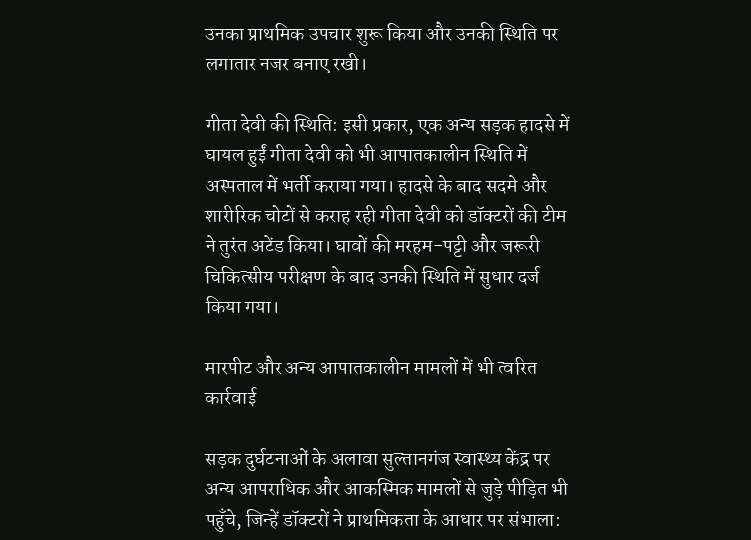उनका प्राथमिक उपचार शुरू किया और उनकी स्थिति पर लगातार नजर बनाए रखी।

गीता देवी की स्थिति: इसी प्रकार, एक अन्य सड़क हादसे में घायल हुईं गीता देवी को भी आपातकालीन स्थिति में अस्पताल में भर्ती कराया गया। हादसे के बाद सदमे और शारीरिक चोटों से कराह रही गीता देवी को डॉक्टरों की टीम ने तुरंत अटेंड किया। घावों की मरहम-पट्टी और जरूरी चिकित्सीय परीक्षण के बाद उनकी स्थिति में सुधार दर्ज किया गया।

मारपीट और अन्य आपातकालीन मामलों में भी त्वरित कार्रवाई

सड़क दुर्घटनाओं के अलावा सुल्तानगंज स्वास्थ्य केंद्र पर अन्य आपराधिक और आकस्मिक मामलों से जुड़े पीड़ित भी पहुँचे, जिन्हें डॉक्टरों ने प्राथमिकता के आधार पर संभाला: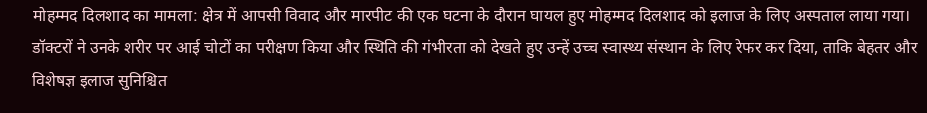मोहम्मद दिलशाद का मामला: क्षेत्र में आपसी विवाद और मारपीट की एक घटना के दौरान घायल हुए मोहम्मद दिलशाद को इलाज के लिए अस्पताल लाया गया। डॉक्टरों ने उनके शरीर पर आई चोटों का परीक्षण किया और स्थिति की गंभीरता को देखते हुए उन्हें उच्च स्वास्थ्य संस्थान के लिए रेफर कर दिया, ताकि बेहतर और विशेषज्ञ इलाज सुनिश्चित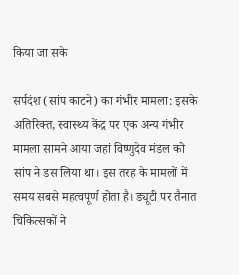किया जा सके

सर्पदंश (सांप काटने) का गंभीर मामला: इसके अतिरिक्त, स्वास्थ्य केंद्र पर एक अन्य गंभीर मामला सामने आया जहां विष्णुदेव मंडल को सांप ने डस लिया था। इस तरह के मामलों में समय सबसे महत्वपूर्ण होता है। ड्यूटी पर तैनात चिकित्सकों ने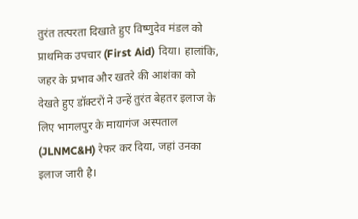तुरंत तत्परता दिखाते हुए विष्णुदेव मंडल को प्राथमिक उपचार (First Aid) दिया। हालांकि, जहर के प्रभाव और खतरे की आशंका को देखते हुए डॉक्टरों ने उन्हें तुरंत बेहतर इलाज के लिए भागलपुर के मायागंज अस्पताल (JLNMC&H) रेफर कर दिया, जहां उनका इलाज जारी है।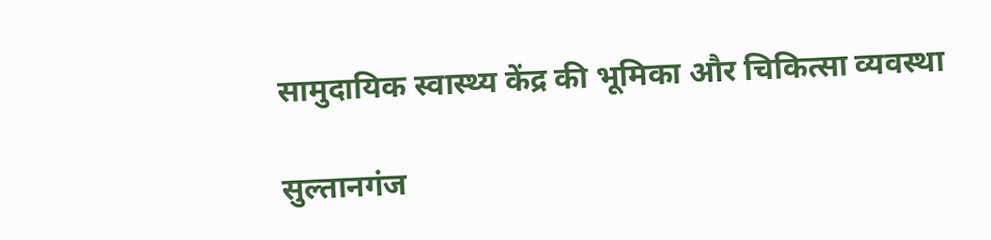सामुदायिक स्वास्थ्य केंद्र की भूमिका और चिकित्सा व्यवस्था

सुल्तानगंज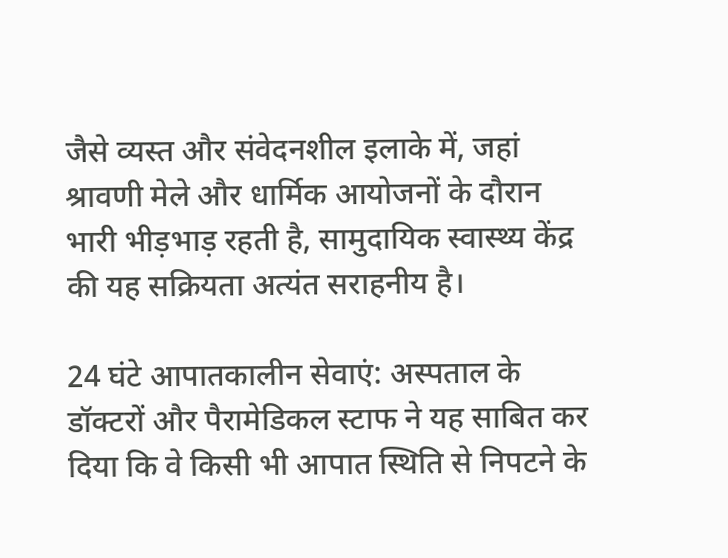जैसे व्यस्त और संवेदनशील इलाके में, जहां श्रावणी मेले और धार्मिक आयोजनों के दौरान भारी भीड़भाड़ रहती है, सामुदायिक स्वास्थ्य केंद्र की यह सक्रियता अत्यंत सराहनीय है।

24 घंटे आपातकालीन सेवाएं: अस्पताल के डॉक्टरों और पैरामेडिकल स्टाफ ने यह साबित कर दिया कि वे किसी भी आपात स्थिति से निपटने के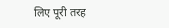लिए पूरी तरह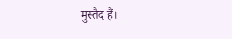मुस्तैद हैं।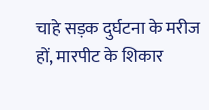चाहे सड़क दुर्घटना के मरीज हों, मारपीट के शिकार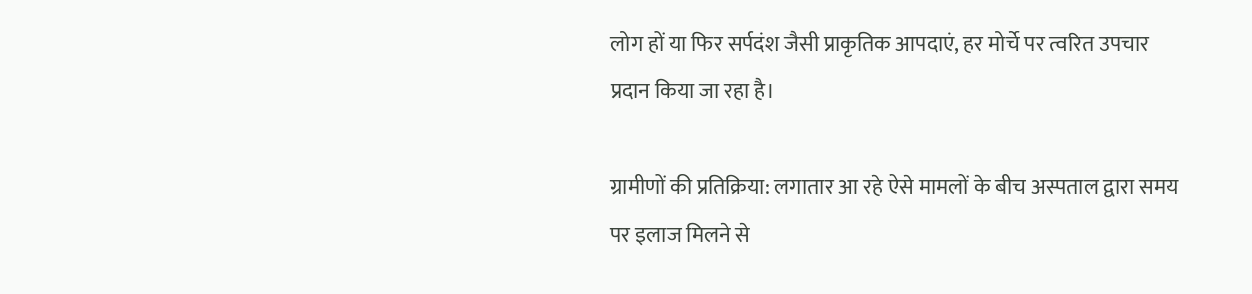लोग हों या फिर सर्पदंश जैसी प्राकृतिक आपदाएं, हर मोर्चे पर त्वरित उपचार प्रदान किया जा रहा है।

ग्रामीणों की प्रतिक्रिया: लगातार आ रहे ऐसे मामलों के बीच अस्पताल द्वारा समय पर इलाज मिलने से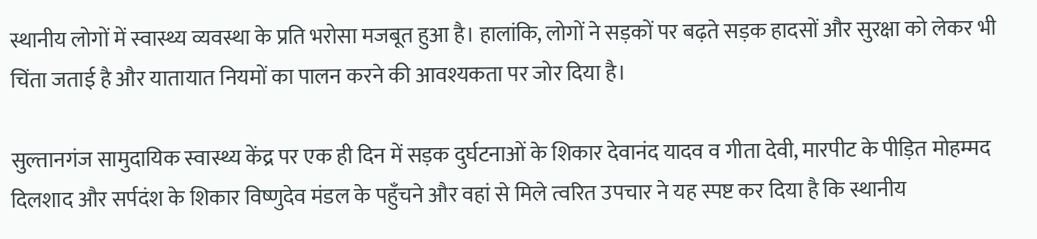स्थानीय लोगों में स्वास्थ्य व्यवस्था के प्रति भरोसा मजबूत हुआ है। हालांकि, लोगों ने सड़कों पर बढ़ते सड़क हादसों और सुरक्षा को लेकर भी चिंता जताई है और यातायात नियमों का पालन करने की आवश्यकता पर जोर दिया है।

सुल्तानगंज सामुदायिक स्वास्थ्य केंद्र पर एक ही दिन में सड़क दुर्घटनाओं के शिकार देवानंद यादव व गीता देवी, मारपीट के पीड़ित मोहम्मद दिलशाद और सर्पदंश के शिकार विष्णुदेव मंडल के पहुँचने और वहां से मिले त्वरित उपचार ने यह स्पष्ट कर दिया है कि स्थानीय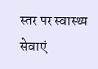स्तर पर स्वास्थ्य सेवाएं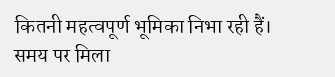कितनी महत्वपूर्ण भूमिका निभा रही हैं। समय पर मिला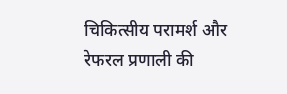चिकित्सीय परामर्श और रेफरल प्रणाली की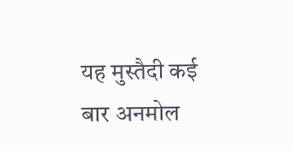यह मुस्तैदी कई बार अनमोल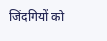जिंदगियों को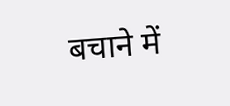बचाने में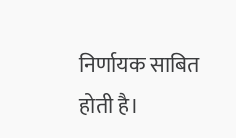निर्णायक साबित होती है।